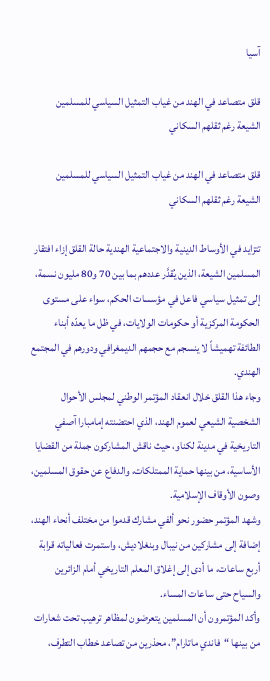آسیا

قلق متصاعد في الهند من غياب التمثيل السياسي للمسلمين الشيعة رغم ثقلهم السكاني

قلق متصاعد في الهند من غياب التمثيل السياسي للمسلمين الشيعة رغم ثقلهم السكاني

تتزايد في الأوساط الدينية والاجتماعية الهندية حالة القلق إزاء افتقار المسلمين الشيعة، الذين يُقدَّر عددهم بما بين 70 و80 مليون نسمة، إلى تمثيل سياسي فاعل في مؤسسات الحكم، سواء على مستوى الحكومة المركزية أو حكومات الولايات، في ظل ما يعدّه أبناء الطائفة تهميشاً لا ينسجم مع حجمهم الديمغرافي ودورهم في المجتمع الهندي.
وجاء هذا القلق خلال انعقاد المؤتمر الوطني لمجلس الأحوال الشخصية الشيعي لعموم الهند، الذي احتضنته إمامبارا آصفي التاريخية في مدينة لكناو، حيث ناقش المشاركون جملة من القضايا الأساسية، من بينها حماية الممتلكات، والدفاع عن حقوق المسلمين، وصون الأوقاف الإسلامية.
وشهد المؤتمر حضور نحو ألفي مشارك قدموا من مختلف أنحاء الهند، إضافة إلى مشاركين من نيبال وبنغلاديش، واستمرت فعالياته قرابة أربع ساعات، ما أدى إلى إغلاق المعلم التاريخي أمام الزائرين والسياح حتى ساعات المساء.
وأكد المؤتمرون أن المسلمين يتعرضون لمظاهر ترهيب تحت شعارات من بينها “فاندي ماتارام”، محذرين من تصاعد خطاب التطرف،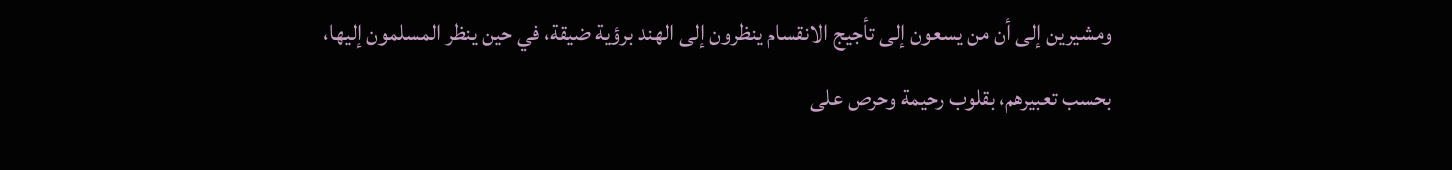ومشيرين إلى أن من يسعون إلى تأجيج الانقسام ينظرون إلى الهند برؤية ضيقة، في حين ينظر المسلمون إليها، بحسب تعبيرهم، بقلوب رحيمة وحرص على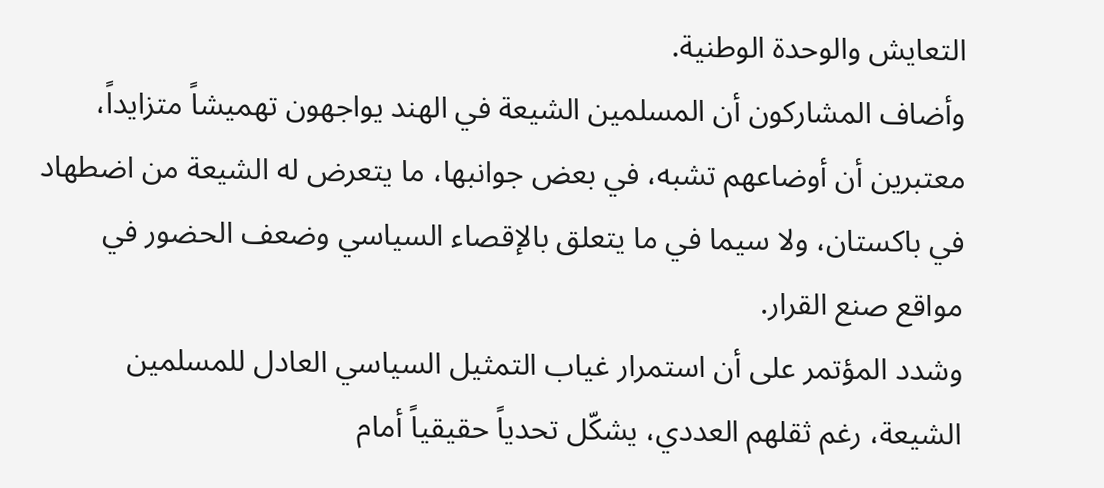التعايش والوحدة الوطنية.
وأضاف المشاركون أن المسلمين الشيعة في الهند يواجهون تهميشاً متزايداً، معتبرين أن أوضاعهم تشبه، في بعض جوانبها، ما يتعرض له الشيعة من اضطهاد في باكستان، ولا سيما في ما يتعلق بالإقصاء السياسي وضعف الحضور في مواقع صنع القرار.
وشدد المؤتمر على أن استمرار غياب التمثيل السياسي العادل للمسلمين الشيعة، رغم ثقلهم العددي، يشكّل تحدياً حقيقياً أمام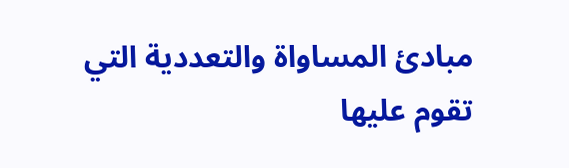مبادئ المساواة والتعددية التي تقوم عليها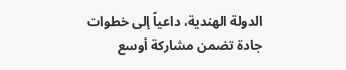الدولة الهندية، داعياً إلى خطوات جادة تضمن مشاركة أوسع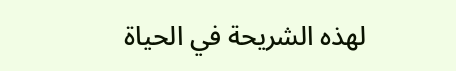لهذه الشريحة في الحياة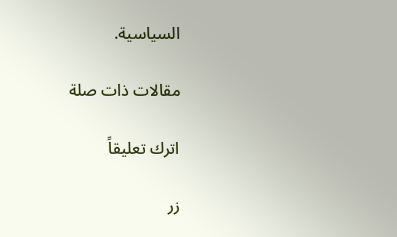السياسية.

مقالات ذات صلة

اترك تعليقاً

زر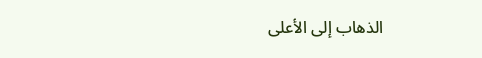الذهاب إلى الأعلى